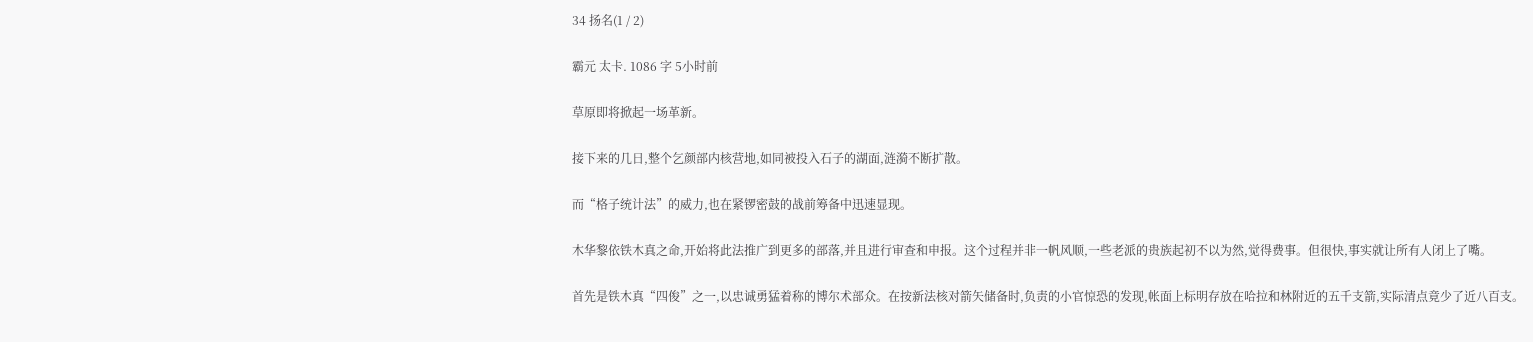34 扬名(1 / 2)

霸元 太卡. 1086 字 5小时前

草原即将掀起一场革新。

接下来的几日,整个乞颜部内核营地,如同被投入石子的湖面,涟漪不断扩散。

而“格子统计法”的威力,也在紧锣密鼓的战前筹备中迅速显现。

木华黎依铁木真之命,开始将此法推广到更多的部落,并且进行审查和申报。这个过程并非一帆风顺,一些老派的贵族起初不以为然,觉得费事。但很快,事实就让所有人闭上了嘴。

首先是铁木真“四俊”之一,以忠诚勇猛着称的博尔术部众。在按新法核对箭矢储备时,负责的小官惊恐的发现,帐面上标明存放在哈拉和林附近的五千支箭,实际清点竟少了近八百支。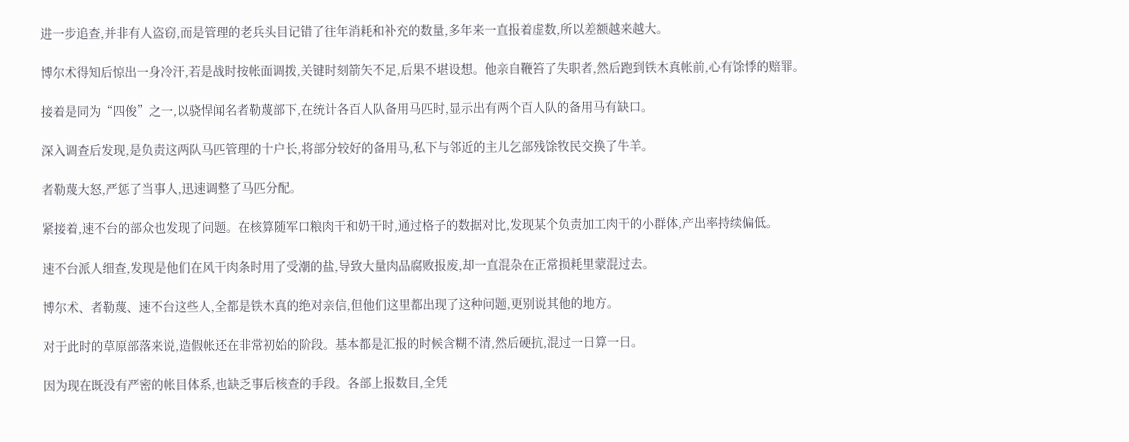进一步追查,并非有人盗窃,而是管理的老兵头目记错了往年消耗和补充的数量,多年来一直报着虚数,所以差额越来越大。

博尔术得知后惊出一身冷汗,若是战时按帐面调拨,关键时刻箭矢不足,后果不堪设想。他亲自鞭笞了失职者,然后跑到铁木真帐前,心有馀悸的赔罪。

接着是同为“四俊”之一,以骁悍闻名者勒蔑部下,在统计各百人队备用马匹时,显示出有两个百人队的备用马有缺口。

深入调查后发现,是负责这两队马匹管理的十户长,将部分较好的备用马,私下与邻近的主儿乞部残馀牧民交换了牛羊。

者勒蔑大怒,严惩了当事人,迅速调整了马匹分配。

紧接着,速不台的部众也发现了问题。在核算随军口粮肉干和奶干时,通过格子的数据对比,发现某个负责加工肉干的小群体,产出率持续偏低。

速不台派人细查,发现是他们在风干肉条时用了受潮的盐,导致大量肉品腐败报废,却一直混杂在正常损耗里蒙混过去。

博尔术、者勒蔑、速不台这些人,全都是铁木真的绝对亲信,但他们这里都出现了这种问题,更别说其他的地方。

对于此时的草原部落来说,造假帐还在非常初始的阶段。基本都是汇报的时候含糊不清,然后硬抗,混过一日算一日。

因为现在既没有严密的帐目体系,也缺乏事后核查的手段。各部上报数目,全凭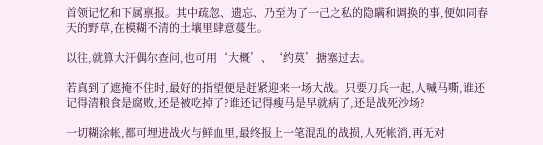首领记忆和下属禀报。其中疏忽、遗忘、乃至为了一己之私的隐瞒和调换的事,便如同春天的野草,在模糊不清的土壤里肆意蔓生。

以往,就算大汗偶尔查问,也可用‘大概’、‘约莫’搪塞过去。

若真到了遮掩不住时,最好的指望便是赶紧迎来一场大战。只要刀兵一起,人喊马嘶,谁还记得清粮食是腐败,还是被吃掉了?谁还记得瘦马是早就病了,还是战死沙场?

一切糊涂帐,都可埋进战火与鲜血里,最终报上一笔混乱的战损,人死帐消,再无对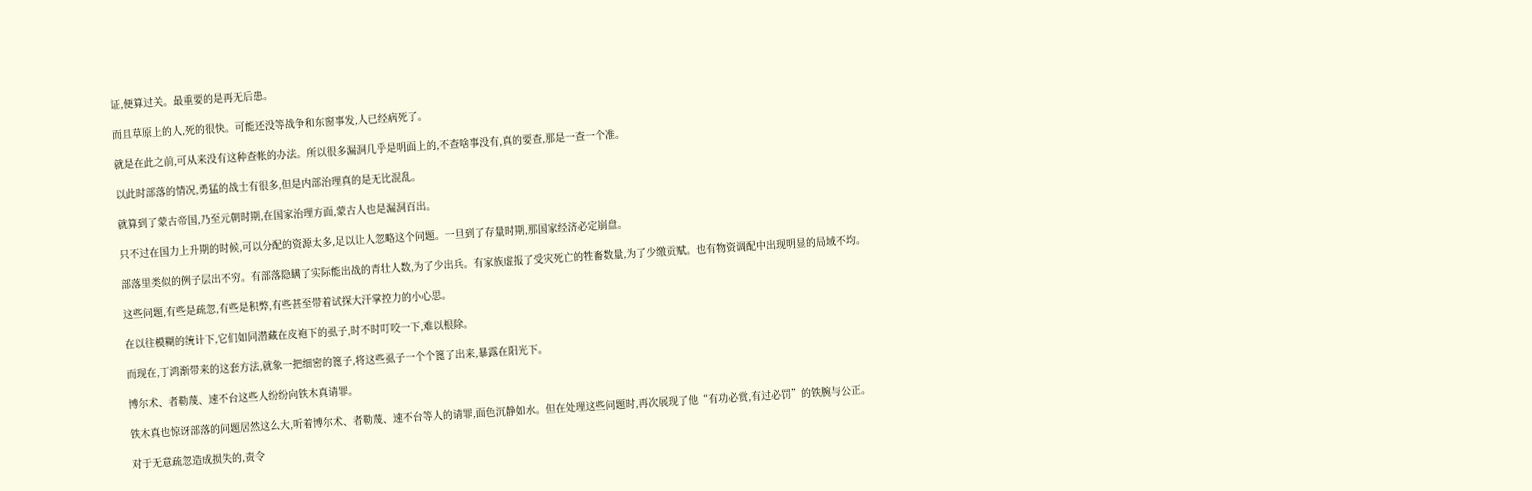证,便算过关。最重要的是再无后患。

而且草原上的人,死的很快。可能还没等战争和东窗事发,人已经病死了。

就是在此之前,可从来没有这种查帐的办法。所以很多漏洞几乎是明面上的,不查啥事没有,真的要查,那是一查一个准。

以此时部落的情况,勇猛的战士有很多,但是内部治理真的是无比混乱。

就算到了蒙古帝国,乃至元朝时期,在国家治理方面,蒙古人也是漏洞百出。

只不过在国力上升期的时候,可以分配的资源太多,足以让人忽略这个问题。一旦到了存量时期,那国家经济必定崩盘。

部落里类似的例子层出不穷。有部落隐瞒了实际能出战的青壮人数,为了少出兵。有家族虚报了受灾死亡的牲畜数量,为了少缴贡赋。也有物资调配中出现明显的局域不均。

这些问题,有些是疏忽,有些是积弊,有些甚至带着试探大汗掌控力的小心思。

在以往模糊的统计下,它们如同潜藏在皮袍下的虱子,时不时叮咬一下,难以根除。

而现在,丁鸿渐带来的这套方法,就象一把细密的篦子,将这些虱子一个个篦了出来,暴露在阳光下。

博尔术、者勒蔑、速不台这些人纷纷向铁木真请罪。

铁木真也惊讶部落的问题居然这么大,听着博尔术、者勒蔑、速不台等人的请罪,面色沉静如水。但在处理这些问题时,再次展现了他“有功必赏,有过必罚”的铁腕与公正。

对于无意疏忽造成损失的,责令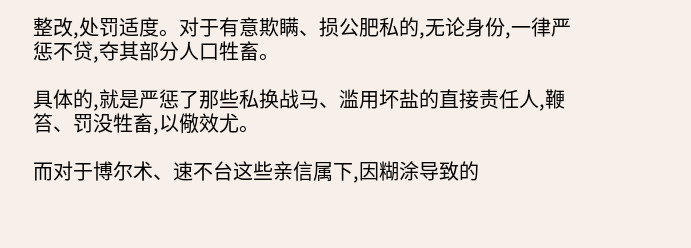整改,处罚适度。对于有意欺瞒、损公肥私的,无论身份,一律严惩不贷,夺其部分人口牲畜。

具体的,就是严惩了那些私换战马、滥用坏盐的直接责任人,鞭笞、罚没牲畜,以儆效尤。

而对于博尔术、速不台这些亲信属下,因糊涂导致的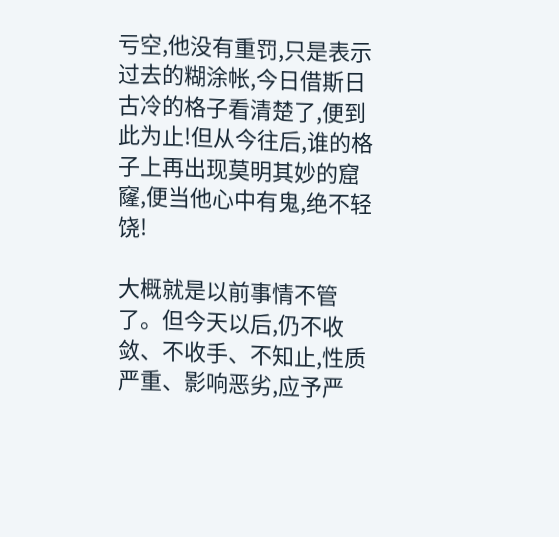亏空,他没有重罚,只是表示过去的糊涂帐,今日借斯日古冷的格子看清楚了,便到此为止!但从今往后,谁的格子上再出现莫明其妙的窟窿,便当他心中有鬼,绝不轻饶!

大概就是以前事情不管了。但今天以后,仍不收敛、不收手、不知止,性质严重、影响恶劣,应予严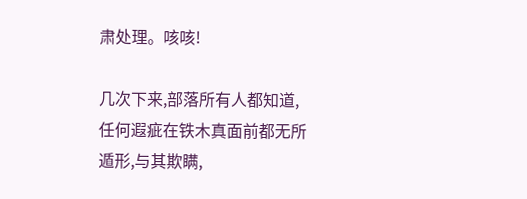肃处理。咳咳!

几次下来,部落所有人都知道,任何遐疵在铁木真面前都无所遁形,与其欺瞒,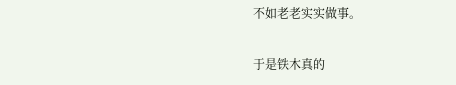不如老老实实做事。

于是铁木真的